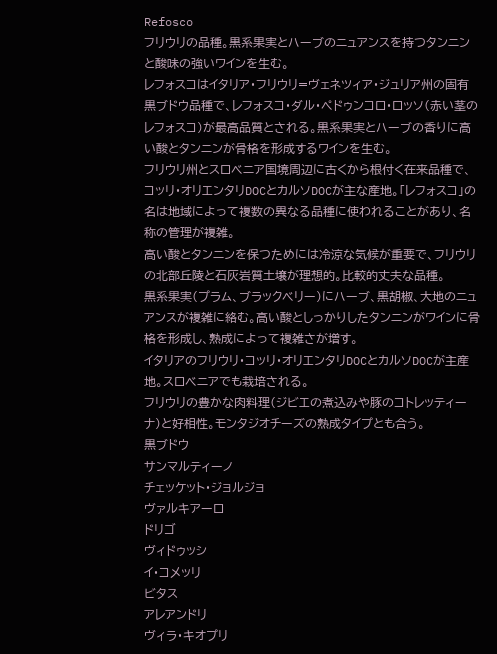Refosco
フリウリの品種。黒系果実とハーブのニュアンスを持つタンニンと酸味の強いワインを生む。
レフォスコはイタリア・フリウリ=ヴェネツィア・ジュリア州の固有黒ブドウ品種で、レフォスコ・ダル・ペドゥンコロ・ロッソ(赤い茎のレフォスコ)が最高品質とされる。黒系果実とハーブの香りに高い酸とタンニンが骨格を形成するワインを生む。
フリウリ州とスロベニア国境周辺に古くから根付く在来品種で、コッリ・オリエンタリDOCとカルソDOCが主な産地。「レフォスコ」の名は地域によって複数の異なる品種に使われることがあり、名称の管理が複雑。
高い酸とタンニンを保つためには冷涼な気候が重要で、フリウリの北部丘陵と石灰岩質土壌が理想的。比較的丈夫な品種。
黒系果実(プラム、ブラックベリー)にハーブ、黒胡椒、大地のニュアンスが複雑に絡む。高い酸としっかりしたタンニンがワインに骨格を形成し、熟成によって複雑さが増す。
イタリアのフリウリ・コッリ・オリエンタリDOCとカルソDOCが主産地。スロベニアでも栽培される。
フリウリの豊かな肉料理(ジビエの煮込みや豚のコトレッティーナ)と好相性。モンタジオチーズの熟成タイプとも合う。
黒ブドウ
サンマルティーノ
チェッケット・ジョルジョ
ヴァルキアーロ
ドリゴ
ヴィドゥッシ
イ・コメッリ
ビタス
アレアンドリ
ヴィラ・キオプリ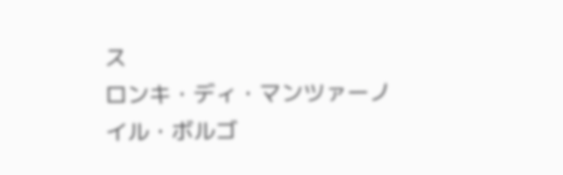ス
ロンキ・ディ・マンツァーノ
イル・ボルゴ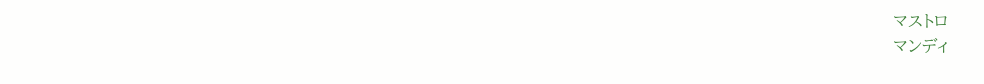マストロ
マンディ